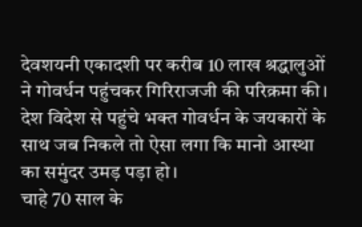देवशयनी एकादशी पर करीब 10 लाख श्रद्धालुओं ने गोवर्धन पहुंचकर गिरिराजजी की परिक्रमा की। देश विदेश से पहुंचे भक्त गोवर्धन के जयकारों के साथ जब निकले तो ऐसा लगा कि मानो आस्था का समुंदर उमड़ पड़ा हो।
चाहे 70 साल के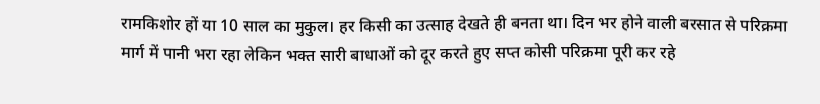रामकिशोर हों या 10 साल का मुकुल। हर किसी का उत्साह देखते ही बनता था। दिन भर होने वाली बरसात से परिक्रमा मार्ग में पानी भरा रहा लेकिन भक्त सारी बाधाओं को दूर करते हुए सप्त कोसी परिक्रमा पूरी कर रहे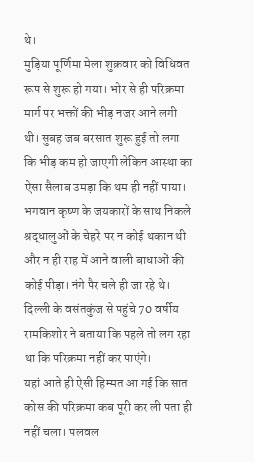थे।
मुड़िया पूर्णिमा मेला शुक्रवार को विधिवत रूप से शुरू हो गया। भोर से ही परिक्रमा मार्ग पर भक्तों की भीड़ नजर आने लगी थी। सुबह जब बरसात शुरू हुई तो लगा कि भीड़ कम हो जाएगी लेकिन आस्था का ऐसा सैलाब उमड़ा कि थम ही नहीं पाया।
भगवान कृष्ण के जयकारों के साथ निकले श्रद्धालुओं के चेहरे पर न कोई थकान थी और न ही राह में आने वाली बाधाओं की कोई पीड़ा। नंगे पैर चले ही जा रहे थे।
दिल्ली के वसंतकुंज से पहुंचे 70 वर्षीय रामकिशोर ने बताया कि पहले तो लग रहा था कि परिक्रमा नहीं कर पाएंगे।
यहां आते ही ऐसी हिम्मत आ गई कि सात कोस की परिक्रमा कब पूरी कर ली पता ही नहीं चला। पलवल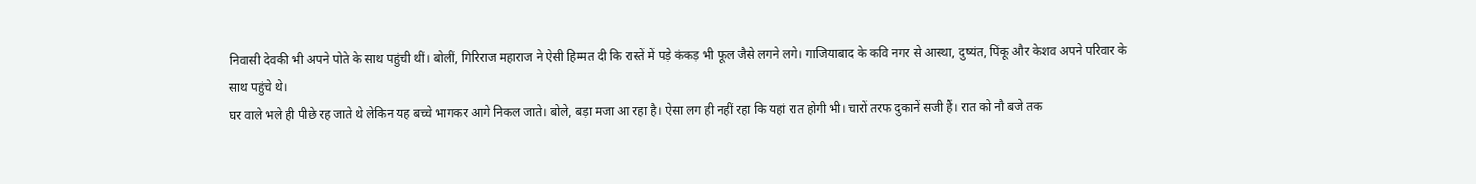निवासी देवकी भी अपने पोते के साथ पहुंची थीं। बोलीं, गिरिराज महाराज ने ऐसी हिम्मत दी कि रास्तें में पड़े कंकड़ भी फूल जैसे लगने लगे। गाजियाबाद के कवि नगर से आस्था, दुष्यंत, पिंकू और केशव अपने परिवार के साथ पहुंचे थे।
घर वाले भले ही पीछे रह जाते थे लेकिन यह बच्चे भागकर आगे निकल जाते। बोले, बड़ा मजा आ रहा है। ऐसा लग ही नहीं रहा कि यहां रात होगी भी। चारों तरफ दुकानें सजी हैं। रात को नौ बजे तक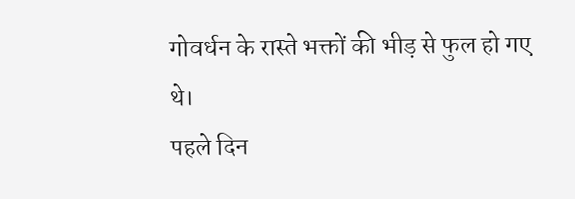गोवर्धन के रास्ते भक्तों की भीड़ से फुल हो गए थे।
पहले दिन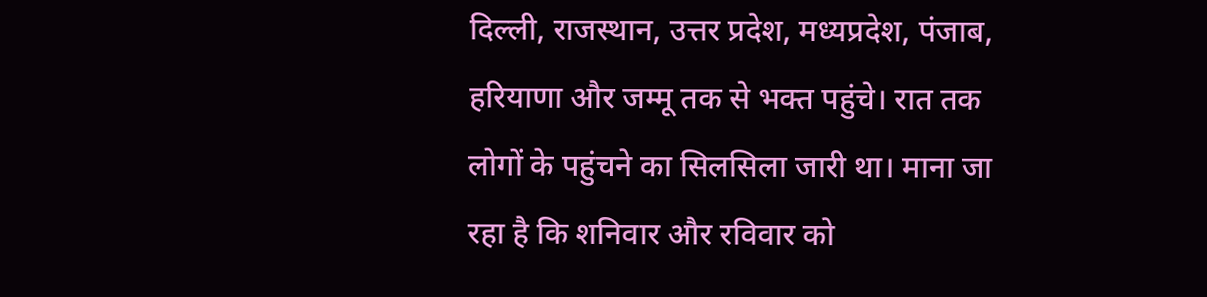दिल्ली, राजस्थान, उत्तर प्रदेश, मध्यप्रदेश, पंजाब, हरियाणा और जम्मू तक से भक्त पहुंचे। रात तक लोगों के पहुंचने का सिलसिला जारी था। माना जा रहा है कि शनिवार और रविवार को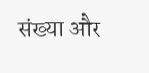संख्या और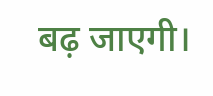बढ़ जाएगी।